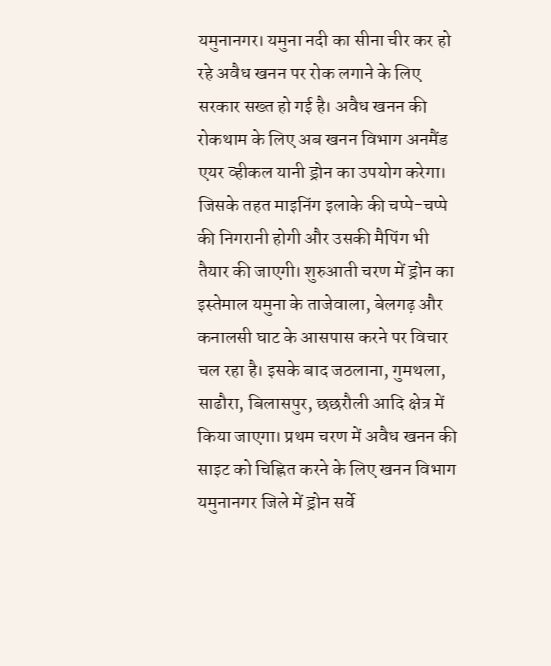यमुनानगर। यमुना नदी का सीना चीर कर हो रहे अवैध खनन पर रोक लगाने के लिए सरकार सख्त हो गई है। अवैध खनन की रोकथाम के लिए अब खनन विभाग अनमैंड एयर व्हीकल यानी ड्रोन का उपयोग करेगा। जिसके तहत माइनिंग इलाके की चप्पे-चप्पे की निगरानी होगी और उसकी मैपिंग भी तैयार की जाएगी। शुरुआती चरण में ड्रोन का इस्तेमाल यमुना के ताजेवाला, बेलगढ़ और कनालसी घाट के आसपास करने पर विचार चल रहा है। इसके बाद जठलाना, गुमथला, साढौरा, बिलासपुर, छछरौली आदि क्षेत्र में किया जाएगा। प्रथम चरण में अवैध खनन की साइट को चिह्नित करने के लिए खनन विभाग यमुनानगर जिले में ड्रोन सर्वे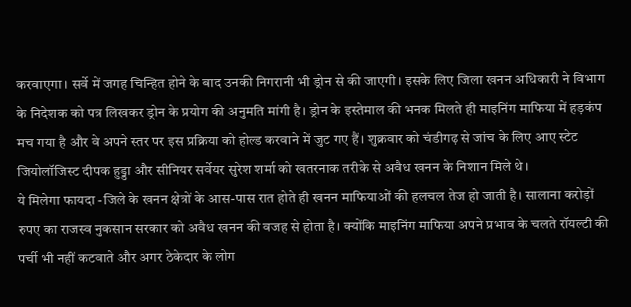करवाएगा। सर्वे में जगह चिन्हित होने के बाद उनकी निगरानी भी ड्रोन से की जाएगी। इसके लिए जिला खनन अधिकारी ने विभाग के निदेशक को पत्र लिखकर ड्रोन के प्रयोग की अनुमति मांगी है। ड्रोन के इस्तेमाल की भनक मिलते ही माइनिंग माफिया में हड़कंप मच गया है और वे अपने स्तर पर इस प्रक्रिया को होल्ड करवाने में जुट गए हैं। शुक्रवार को चंडीगढ़ से जांच के लिए आए स्टेट जियोलॉजिस्ट दीपक हुड्डा और सीनियर सर्वेयर सुरेश शर्मा को खतरनाक तरीके से अवैध खनन के निशान मिले थे।
ये मिलेगा फायदा -जिले के खनन क्षेत्रों के आस-पास रात होते ही खनन माफियाओं की हलचल तेज हो जाती है। सालाना करोड़ों रुपए का राजस्व नुकसान सरकार को अवैध खनन की वजह से होता है। क्योंकि माइनिंग माफिया अपने प्रभाव के चलते रॉयल्टी की पर्ची भी नहीं कटवाते और अगर ठेकेदार के लोग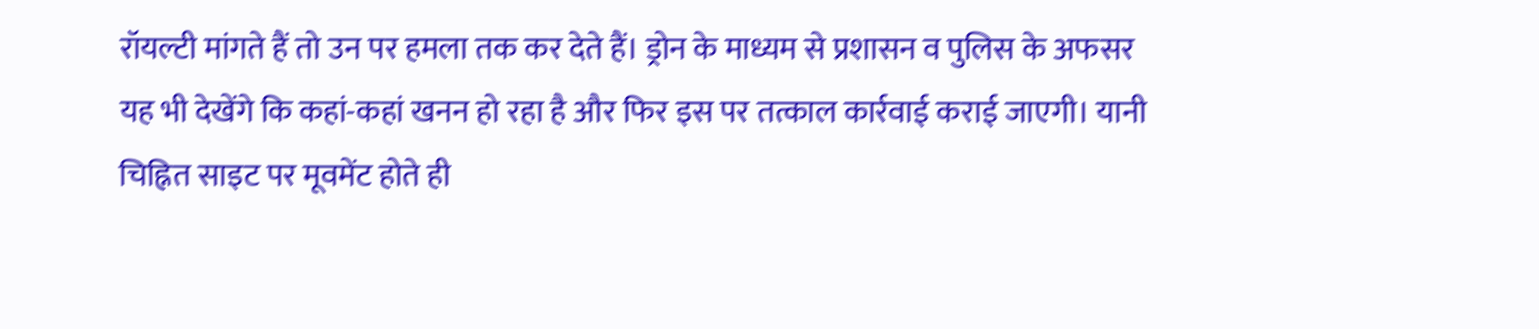रॉयल्टी मांगते हैं तो उन पर हमला तक कर देते हैं। ड्रोन के माध्यम से प्रशासन व पुलिस के अफसर यह भी देखेंगे कि कहां-कहां खनन हो रहा है और फिर इस पर तत्काल कार्रवाई कराई जाएगी। यानी चिह्नित साइट पर मूवमेंट होते ही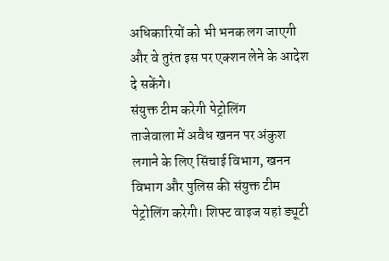अधिकारियों को भी भनक लग जाएगी और वे तुरंत इस पर एक्शन लेने के आदेश दे सकेंगे।
संयुक्त टीम करेगी पेट्रोलिंग
ताजेवाला में अवैध खनन पर अंकुश लगाने के लिए सिंचाई विभाग, खनन विभाग और पुलिस की संयुक्त टीम पेट्रोलिंग करेगी। शिफ्ट वाइज यहां ड्यूटी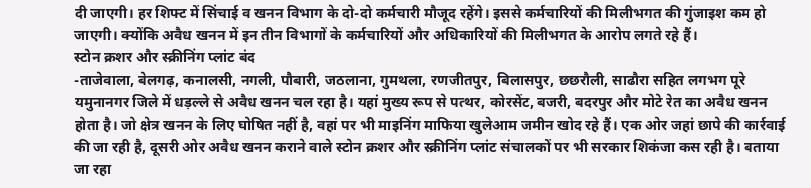दी जाएगी। हर शिफ्ट में सिंचाई व खनन विभाग के दो-दो कर्मचारी मौजूद रहेंगे। इससे कर्मचारियों की मिलीभगत की गुंजाइश कम हो जाएगी। क्योंकि अवैध खनन में इन तीन विभागों के कर्मचारियों और अधिकारियों की मिलीभगत के आरोप लगते रहे हैं।
स्टोन क्रशर और स्क्रीनिंग प्लांट बंद
-ताजेवाला, बेलगढ़, कनालसी, नगली, पौबारी, जठलाना, गुमथला, रणजीतपुर, बिलासपुर, छछरौली, साढौरा सहित लगभग पूरे यमुनानगर जिले में धड़ल्ले से अवैध खनन चल रहा है। यहां मुख्य रूप से पत्थर, कोरसेंट, बजरी, बदरपुर और मोटे रेत का अवैध खनन होता है। जो क्षेत्र खनन के लिए घोषित नहीं है, वहां पर भी माइनिंग माफिया खुलेआम जमीन खोद रहे हैं। एक ओर जहां छापे की कार्रवाई की जा रही है, दूसरी ओर अवैध खनन कराने वाले स्टोन क्रशर और स्क्रीनिंग प्लांट संचालकों पर भी सरकार शिकंजा कस रही है। बताया जा रहा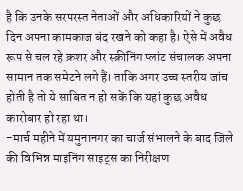है कि उनके सरपरस्त नेताओं और अधिकारियों ने कुछ दिन अपना कामकाज बंद रखने को कहा है। ऐसे में अवैध रूप से चल रहे क्रशर और स्क्रीनिंग प्लांट संचालक अपना सामान तक समेटने लगे हैं। ताकि अगर उच्च स्तरीय जांच होती है तो ये साबित न हो सकें कि यहां कुछ अवैध कारोबार हो रहा था।
-मार्च महीने में यमुनानगर का चार्ज संभालने के बाद जिले की विभिन्न माइनिंग साइट्स का निरीक्षण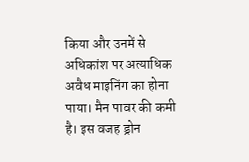किया और उनमें से अधिकांश पर अत्याधिक अवैध माइनिंग का होना पाया। मैन पावर की कमी है। इस वजह ड्रोन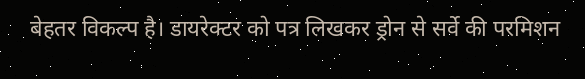बेहतर विकल्प है। डायरेक्टर को पत्र लिखकर ड्रोन से सर्वे की परमिशन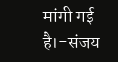मांगी गई है।-संजय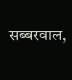सब्बरवाल,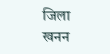जिला खनन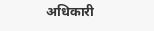अधिकारी